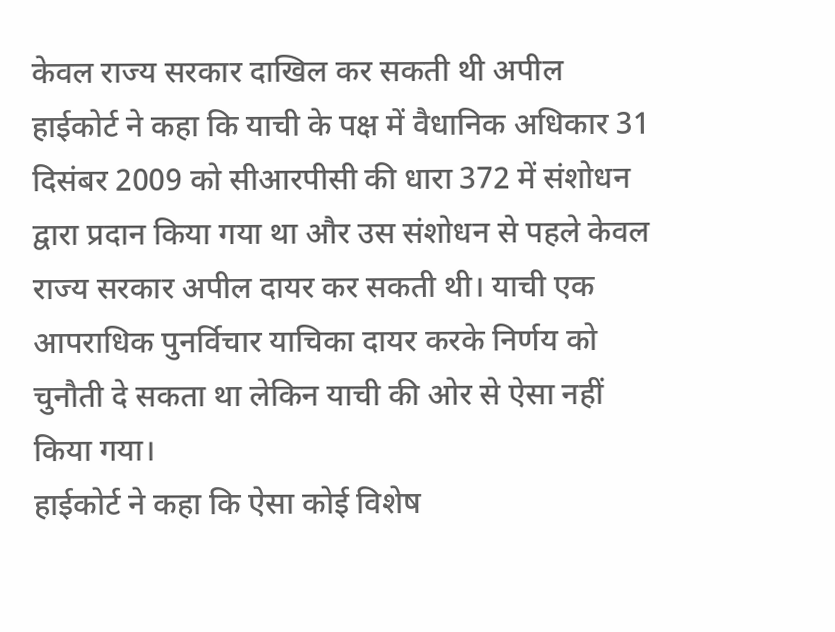केवल राज्य सरकार दाखिल कर सकती थी अपील
हाईकोर्ट ने कहा कि याची के पक्ष में वैधानिक अधिकार 31 दिसंबर 2009 को सीआरपीसी की धारा 372 में संशोधन द्वारा प्रदान किया गया था और उस संशोधन से पहले केवल राज्य सरकार अपील दायर कर सकती थी। याची एक आपराधिक पुनर्विचार याचिका दायर करके निर्णय को चुनौती दे सकता था लेकिन याची की ओर से ऐसा नहीं किया गया।
हाईकोर्ट ने कहा कि ऐसा कोई विशेष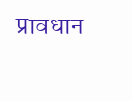प्रावधान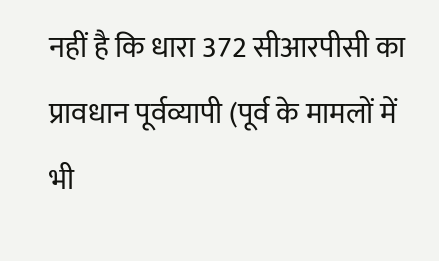नहीं है कि धारा 372 सीआरपीसी का प्रावधान पूर्वव्यापी (पूर्व के मामलों में भी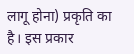लागू होना) प्रकृति का है। इस प्रकार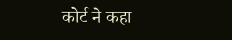कोर्ट ने कहा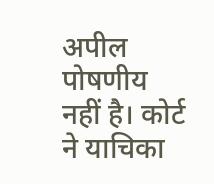अपील पोषणीय नहीं है। कोर्ट ने याचिका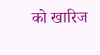को खारिज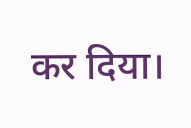कर दिया।